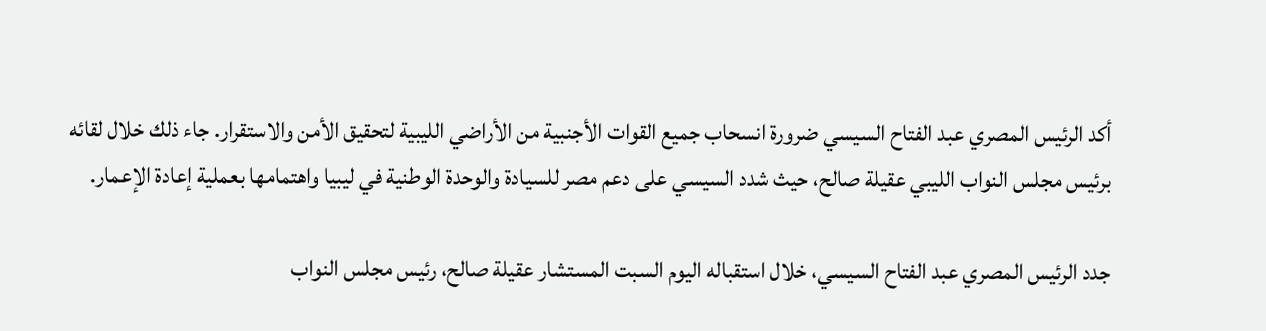أكد الرئيس المصري عبد الفتاح السيسي ضرورة انسحاب جميع القوات الأجنبية من الأراضي الليبية لتحقيق الأمن والاستقرار. جاء ذلك خلال لقائه برئيس مجلس النواب الليبي عقيلة صالح، حيث شدد السيسي على دعم مصر للسيادة والوحدة الوطنية في ليبيا واهتمامها بعملية إعادة الإعمار.

جدد الرئيس المصري عبد الفتاح السيسي، خلال استقباله اليوم السبت المستشار عقيلة صالح، رئيس مجلس النواب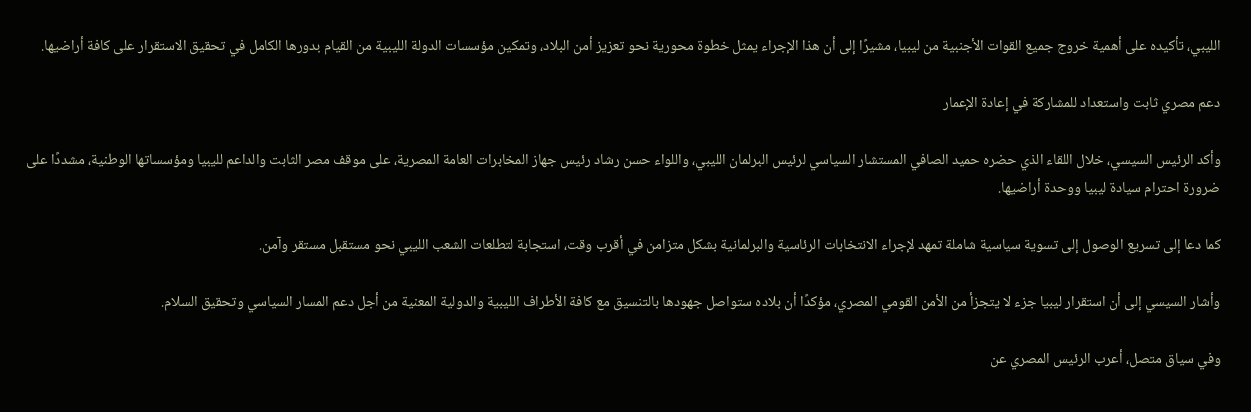الليبي، تأكيده على أهمية خروج جميع القوات الأجنبية من ليبيا، مشيرًا إلى أن هذا الإجراء يمثل خطوة محورية نحو تعزيز أمن البلاد، وتمكين مؤسسات الدولة الليبية من القيام بدورها الكامل في تحقيق الاستقرار على كافة أراضيها.

دعم مصري ثابت واستعداد للمشاركة في إعادة الإعمار

وأكد الرئيس السيسي، خلال اللقاء الذي حضره حميد الصافي المستشار السياسي لرئيس البرلمان الليبي، واللواء حسن رشاد رئيس جهاز المخابرات العامة المصرية، على موقف مصر الثابت والداعم لليبيا ومؤسساتها الوطنية، مشددًا على ضرورة احترام سيادة ليبيا ووحدة أراضيها.

كما دعا إلى تسريع الوصول إلى تسوية سياسية شاملة تمهد لإجراء الانتخابات الرئاسية والبرلمانية بشكل متزامن في أقرب وقت، استجابة لتطلعات الشعب الليبي نحو مستقبل مستقر وآمن.

وأشار السيسي إلى أن استقرار ليبيا جزء لا يتجزأ من الأمن القومي المصري، مؤكدًا أن بلاده ستواصل جهودها بالتنسيق مع كافة الأطراف الليبية والدولية المعنية من أجل دعم المسار السياسي وتحقيق السلام.

وفي سياق متصل، أعرب الرئيس المصري عن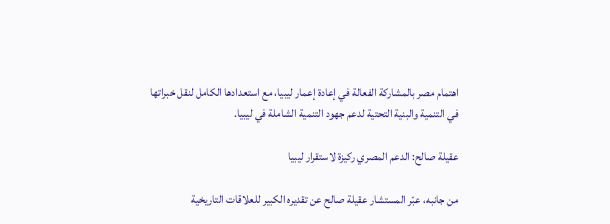اهتمام مصر بالمشاركة الفعالة في إعادة إعمار ليبيا، مع استعدادها الكامل لنقل خبراتها في التنمية والبنية التحتية لدعم جهود التنمية الشاملة في ليبيا.

عقيلة صالح: الدعم المصري ركيزة لاستقرار ليبيا

من جانبه، عبّر المستشار عقيلة صالح عن تقديره الكبير للعلاقات التاريخية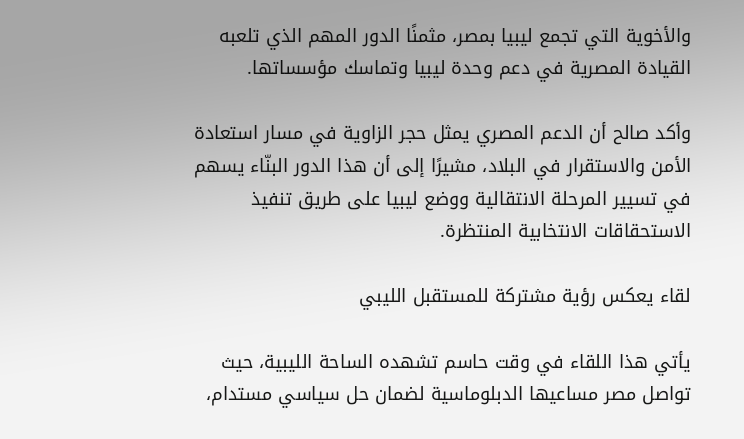والأخوية التي تجمع ليبيا بمصر، مثمنًا الدور المهم الذي تلعبه القيادة المصرية في دعم وحدة ليبيا وتماسك مؤسساتها.

وأكد صالح أن الدعم المصري يمثل حجر الزاوية في مسار استعادة الأمن والاستقرار في البلاد، مشيرًا إلى أن هذا الدور البنّاء يسهم في تسيير المرحلة الانتقالية ووضع ليبيا على طريق تنفيذ الاستحقاقات الانتخابية المنتظرة.

لقاء يعكس رؤية مشتركة للمستقبل الليبي

يأتي هذا اللقاء في وقت حاسم تشهده الساحة الليبية، حيث تواصل مصر مساعيها الدبلوماسية لضمان حل سياسي مستدام،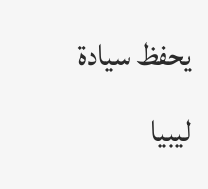يحفظ سيادة ليبيا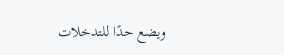ويضع حدًا للتدخلات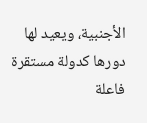الأجنبية، ويعيد لها دورها كدولة مستقرة فاعلة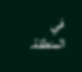في المنطقة.